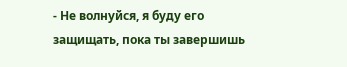- Не волнуйся, я буду его защищать, пока ты завершишь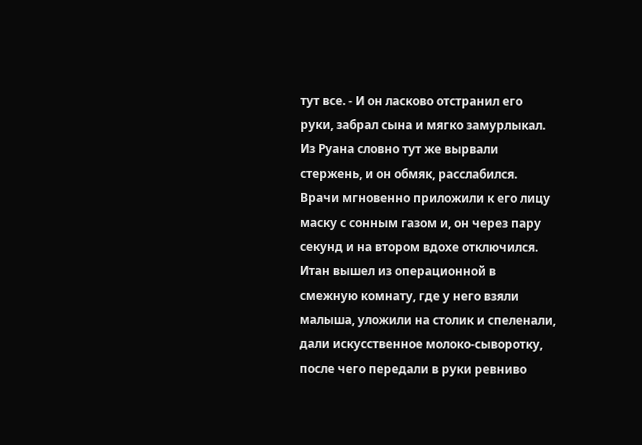тут все. - И он ласково отстранил его руки, забрал сына и мягко замурлыкал.
Из Руана словно тут же вырвали стержень, и он обмяк, расслабился. Врачи мгновенно приложили к его лицу маску с сонным газом и, он через пару секунд и на втором вдохе отключился. Итан вышел из операционной в смежную комнату, где у него взяли малыша, уложили на столик и спеленали, дали искусственное молоко-сыворотку, после чего передали в руки ревниво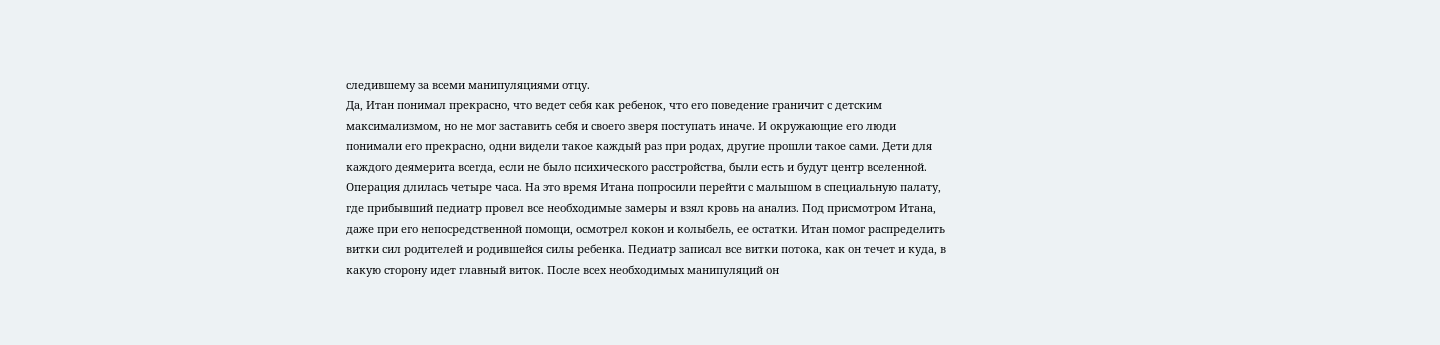следившему за всеми манипуляциями отцу.
Да, Итан понимал прекрасно, что ведет себя как ребенок, что его поведение граничит с детским максимализмом, но не мог заставить себя и своего зверя поступать иначе. И окружающие его люди понимали его прекрасно, одни видели такое каждый раз при родах, другие прошли такое сами. Дети для каждого деямерита всегда, если не было психического расстройства, были есть и будут центр вселенной.
Операция длилась четыре часа. На это время Итана попросили перейти с малышом в специальную палату, где прибывший педиатр провел все необходимые замеры и взял кровь на анализ. Под присмотром Итана, даже при его непосредственной помощи, осмотрел кокон и колыбель, ее остатки. Итан помог распределить витки сил родителей и родившейся силы ребенка. Педиатр записал все витки потока, как он течет и куда, в какую сторону идет главный виток. После всех необходимых манипуляций он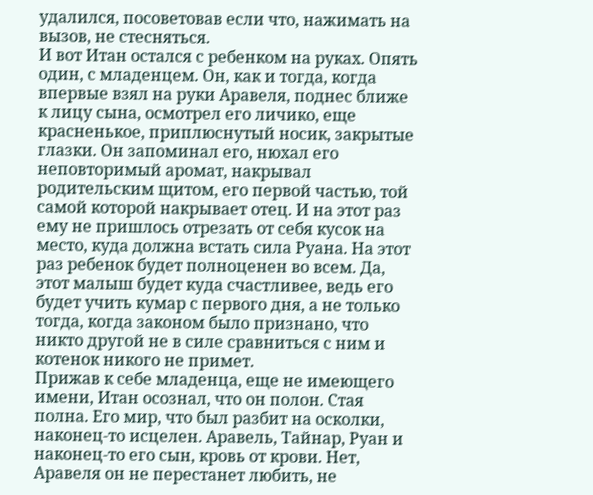удалился, посоветовав если что, нажимать на вызов, не стесняться.
И вот Итан остался с ребенком на руках. Опять один, с младенцем. Он, как и тогда, когда впервые взял на руки Аравеля, поднес ближе к лицу сына, осмотрел его личико, еще красненькое, приплюснутый носик, закрытые глазки. Он запоминал его, нюхал его неповторимый аромат, накрывал родительским щитом, его первой частью, той самой которой накрывает отец. И на этот раз ему не пришлось отрезать от себя кусок на место, куда должна встать сила Руана. На этот раз ребенок будет полноценен во всем. Да, этот малыш будет куда счастливее, ведь его будет учить кумар с первого дня, а не только тогда, когда законом было признано, что никто другой не в силе сравниться с ним и котенок никого не примет.
Прижав к себе младенца, еще не имеющего имени, Итан осознал, что он полон. Стая полна. Его мир, что был разбит на осколки, наконец-то исцелен. Аравель, Тайнар, Руан и наконец-то его сын, кровь от крови. Нет, Аравеля он не перестанет любить, не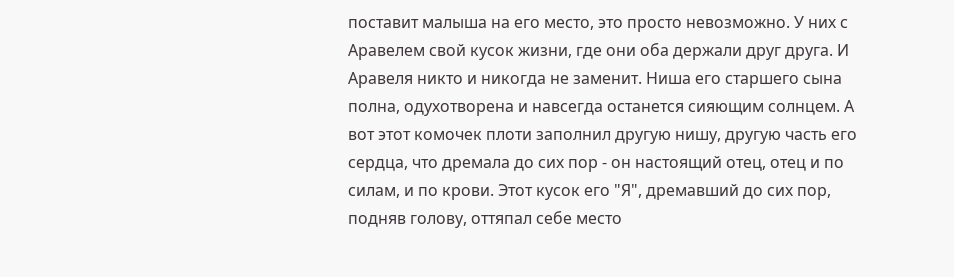поставит малыша на его место, это просто невозможно. У них с Аравелем свой кусок жизни, где они оба держали друг друга. И Аравеля никто и никогда не заменит. Ниша его старшего сына полна, одухотворена и навсегда останется сияющим солнцем. А вот этот комочек плоти заполнил другую нишу, другую часть его сердца, что дремала до сих пор - он настоящий отец, отец и по силам, и по крови. Этот кусок его "Я", дремавший до сих пор, подняв голову, оттяпал себе место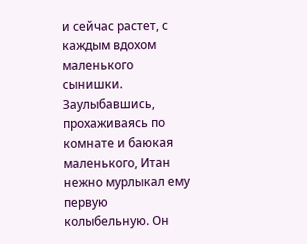и сейчас растет, с каждым вдохом маленького сынишки.
Заулыбавшись, прохаживаясь по комнате и баюкая маленького, Итан нежно мурлыкал ему первую колыбельную. Он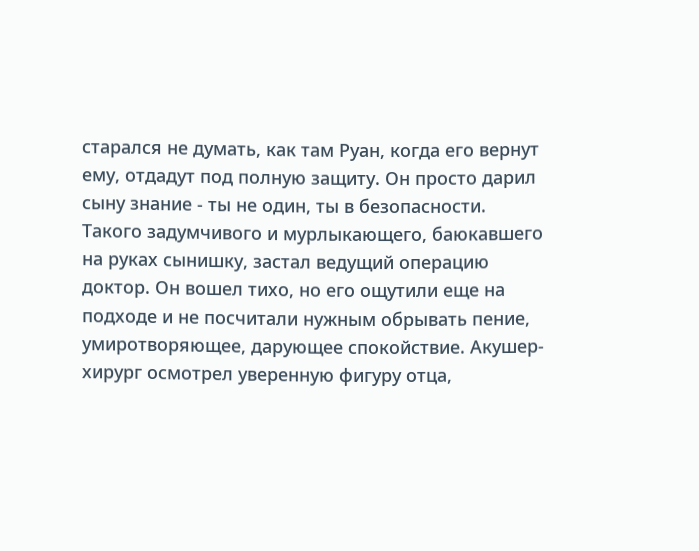старался не думать, как там Руан, когда его вернут ему, отдадут под полную защиту. Он просто дарил сыну знание - ты не один, ты в безопасности.
Такого задумчивого и мурлыкающего, баюкавшего на руках сынишку, застал ведущий операцию доктор. Он вошел тихо, но его ощутили еще на подходе и не посчитали нужным обрывать пение, умиротворяющее, дарующее спокойствие. Акушер-хирург осмотрел уверенную фигуру отца,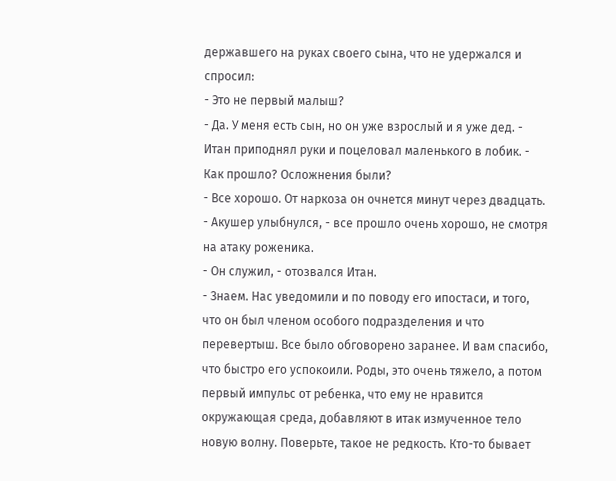державшего на руках своего сына, что не удержался и спросил:
- Это не первый малыш?
- Да. У меня есть сын, но он уже взрослый и я уже дед. - Итан приподнял руки и поцеловал маленького в лобик. - Как прошло? Осложнения были?
- Все хорошо. От наркоза он очнется минут через двадцать. - Акушер улыбнулся, - все прошло очень хорошо, не смотря на атаку роженика.
- Он служил, - отозвался Итан.
- Знаем. Нас уведомили и по поводу его ипостаси, и того, что он был членом особого подразделения и что перевертыш. Все было обговорено заранее. И вам спасибо, что быстро его успокоили. Роды, это очень тяжело, а потом первый импульс от ребенка, что ему не нравится окружающая среда, добавляют в итак измученное тело новую волну. Поверьте, такое не редкость. Кто-то бывает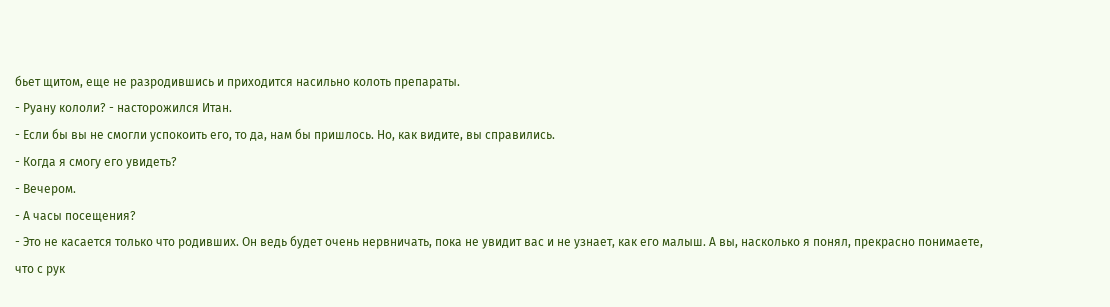бьет щитом, еще не разродившись и приходится насильно колоть препараты.
- Руану кололи? - насторожился Итан.
- Если бы вы не смогли успокоить его, то да, нам бы пришлось. Но, как видите, вы справились.
- Когда я смогу его увидеть?
- Вечером.
- А часы посещения?
- Это не касается только что родивших. Он ведь будет очень нервничать, пока не увидит вас и не узнает, как его малыш. А вы, насколько я понял, прекрасно понимаете, что с рук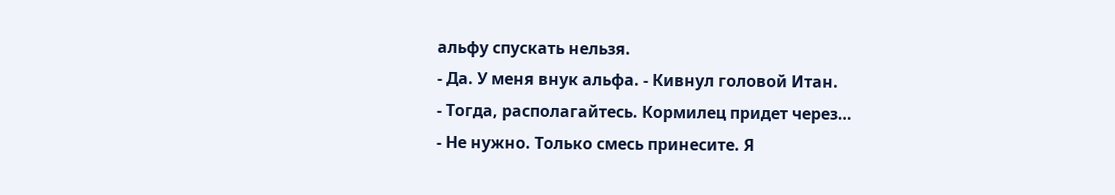альфу спускать нельзя.
- Да. У меня внук альфа. - Кивнул головой Итан.
- Тогда, располагайтесь. Кормилец придет через…
- Не нужно. Только смесь принесите. Я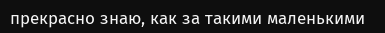прекрасно знаю, как за такими маленькими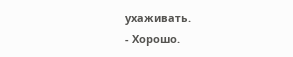ухаживать.
- Хорошо.